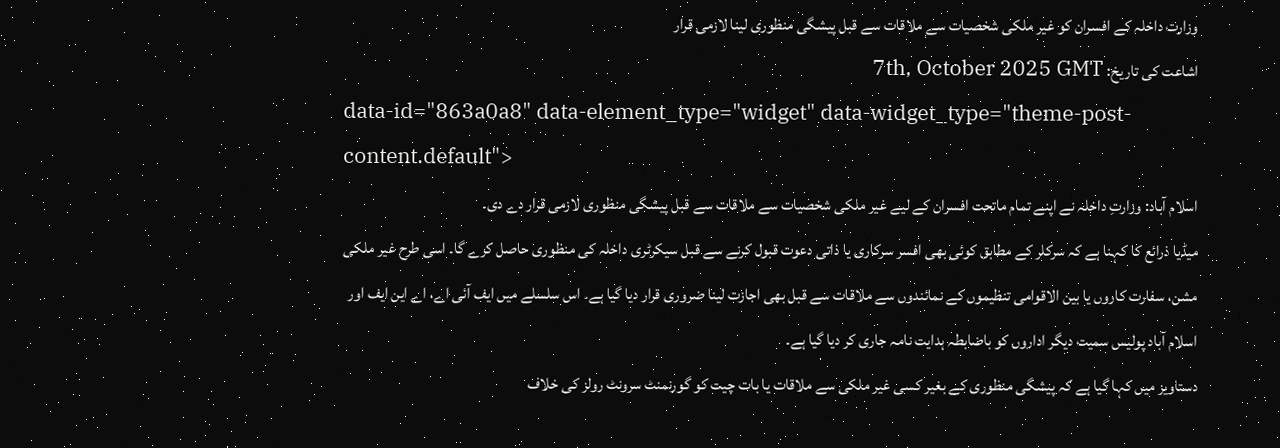وزارت داخلہ کے افسران کو غیر ملکی شخصیات سے ملاقات سے قبل پیشگی منظوری لینا لازمی قرار
اشاعت کی تاریخ: 7th, October 2025 GMT
data-id="863a0a8" data-element_type="widget" data-widget_type="theme-post-content.default">
اسلام آباد: وزارتِ داخلہ نے اپنے تمام ماتحت افسران کے لیے غیر ملکی شخصیات سے ملاقات سے قبل پیشگی منظوری لازمی قرار دے دی۔
میڈیا ذرائع کا کہنا ہے کہ سرکلر کے مطابق کوئی بھی افسر سرکاری یا ذاتی دعوت قبول کرنے سے قبل سیکرٹری داخلہ کی منظوری حاصل کرے گا۔ اسی طرح غیر ملکی مشن، سفارت کاروں یا بین الاقوامی تنظیموں کے نمائندوں سے ملاقات سے قبل بھی اجازت لینا ضروری قرار دیا گیا ہے۔ اس سلسلے میں ایف آئی اے، اے این ایف اور اسلام آباد پولیس سمیت دیگر اداروں کو باضابطہ ہدایت نامہ جاری کر دیا گیا ہے۔
دستاویز میں کہا گیا ہے کہ پیشگی منظوری کے بغیر کسی غیر ملکی سے ملاقات یا بات چیت کو گورنمنٹ سرونٹ رولز کی خلاف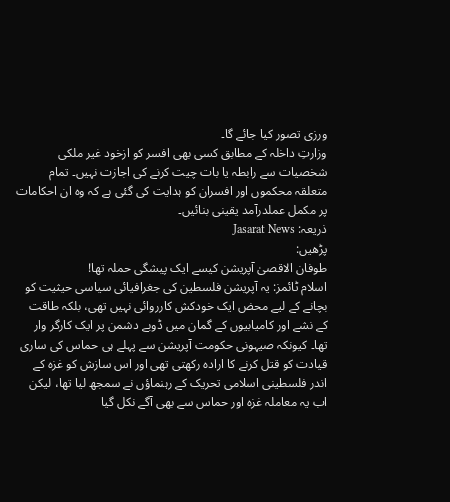ورزی تصور کیا جائے گا۔
وزارتِ داخلہ کے مطابق کسی بھی افسر کو ازخود غیر ملکی شخصیات سے رابطہ یا بات چیت کرنے کی اجازت نہیں۔ تمام متعلقہ محکموں اور افسران کو ہدایت کی گئی ہے کہ وہ ان احکامات پر مکمل عملدرآمد یقینی بنائیں۔
ذریعہ: Jasarat News
پڑھیں:
طوفان الاقصیٰ آپریشن کیسے ایک پیشگی حملہ تھا!
اسلام ٹائمز: یہ آپریشن فلسطین کی جغرافیائی سیاسی حیثیت کو بچانے کے لیے محض ایک خودکش کارروائی نہیں تھی، بلکہ طاقت کے نشے اور کامیابیوں کے گمان میں ڈوبے دشمن پر ایک کارگر وار تھا۔ کیونکہ صیہونی حکومت آپریشن سے پہلے ہی حماس کی ساری قیادت کو قتل کرنے کا ارادہ رکھتی تھی اور اس سازش کو غزہ کے اندر فلسطینی اسلامی تحریک کے رہنماؤں نے سمجھ لیا تھا، لیکن اب یہ معاملہ غزہ اور حماس سے بھی آگے نکل گیا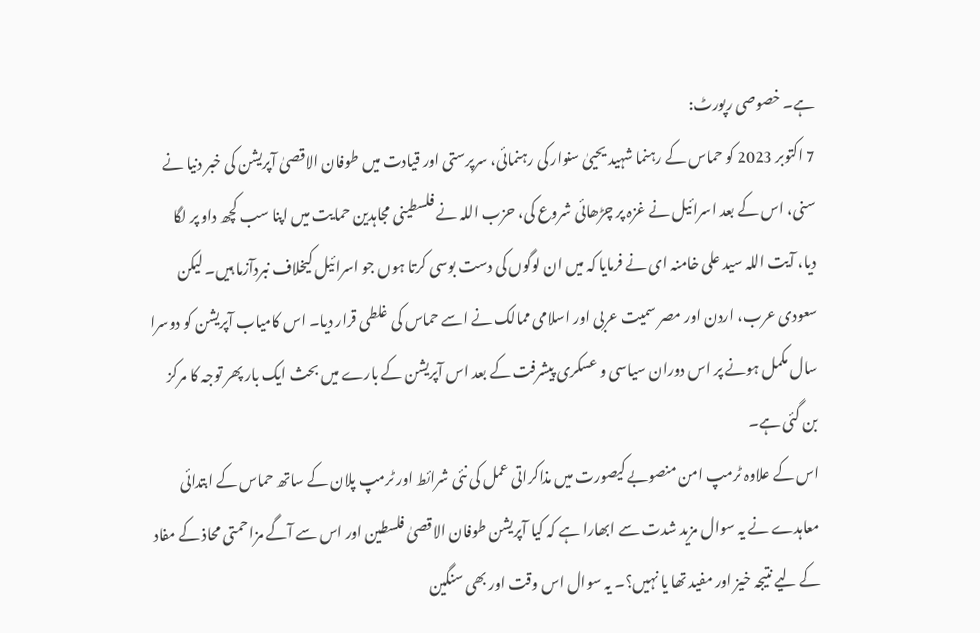ہے۔ خصوصی رپورٹ:
7 اکتوبر 2023 کو حماس کے رہنما شہید یحییٰ سنوار کی رہنمائی، سرپرستی اور قیادت میں طوفان الاقصیٰ آپریشن کی خبر دنیا نے سنی، اس کے بعد اسرائیل نے غزہ پر چڑھائی شروع کی، حزب اللہ نے فلسطینی مجاہدین حمایت میں اپنا سب کچھ داو پر لگا دیا، آیت اللہ سید علی خامنہ ای نے فرمایا کہ میں ان لوگوں کی دست بوسی کرتا ہوں جو اسرائیل کیخلاف نبردآزما ہیں۔ لیکن سعودی عرب، اردن اور مصر سمیت عربی اور اسلامی ممالک نے اسے حماس کی غلطی قرار دیا۔ اس کامیاب آپریشن کو دوسرا سال مکمل ہونے پر اس دوران سیاسی و عسکری پیشرفت کے بعد اس آپریشن کے بارے میں بحث ایک بار پھر توجہ کا مرکز بن گئی ہے۔
اس کے علاوہ ٹرمپ امن منصوبے کیصورت میں مذاکراتی عمل کی نئی شرائط اور ٹرمپ پلان کے ساتھ حماس کے ابتدائی معاہدے نے یہ سوال مزید شدت سے ابھارا ہے کہ کیا آپریشن طوفان الاقصیٰ فلسطین اور اس سے آگے مزاحمتی محاذ کے مفاد کے لیے نتیجہ خیز اور مفید تھا یا نہیں؟۔ یہ سوال اس وقت اور بھی سنگین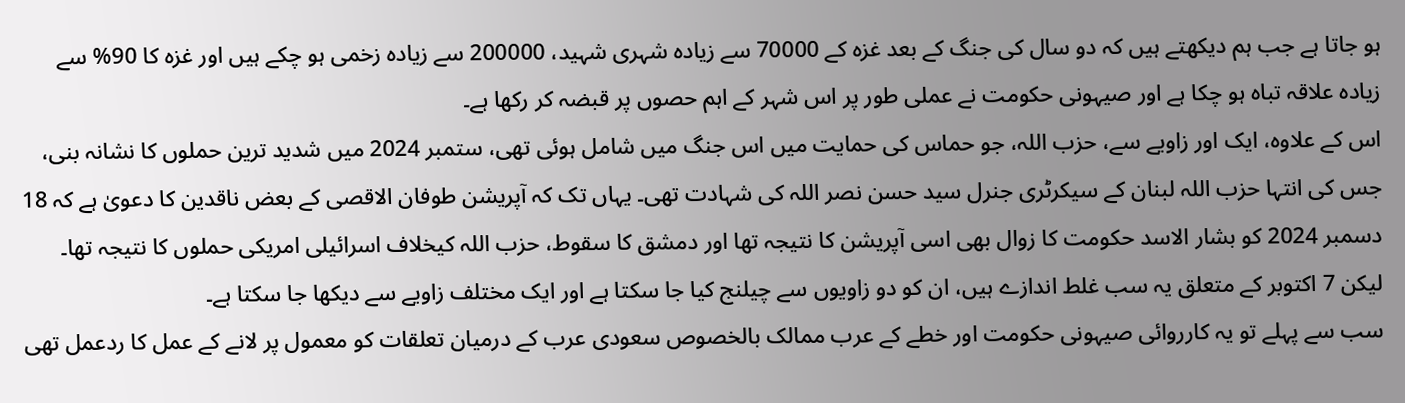ہو جاتا ہے جب ہم دیکھتے ہیں کہ دو سال کی جنگ کے بعد غزہ کے 70000 سے زیادہ شہری شہید، 200000 سے زیادہ زخمی ہو چکے ہیں اور غزہ کا 90% سے زیادہ علاقہ تباہ ہو چکا ہے اور صیہونی حکومت نے عملی طور پر اس شہر کے اہم حصوں پر قبضہ کر رکھا ہے۔
اس کے علاوہ، ایک اور زاویے سے، حزب اللہ، جو حماس کی حمایت میں اس جنگ میں شامل ہوئی تھی، ستمبر 2024 میں شدید ترین حملوں کا نشانہ بنی، جس کی انتہا حزب اللہ لبنان کے سیکرٹری جنرل سید حسن نصر اللہ کی شہادت تھی۔ یہاں تک کہ آپریشن طوفان الاقصی کے بعض ناقدین کا دعویٰ ہے کہ 18 دسمبر 2024 کو بشار الاسد حکومت کا زوال بھی اسی آپریشن کا نتیجہ تھا اور دمشق کا سقوط، حزب اللہ کیخلاف اسرائیلی امریکی حملوں کا نتیجہ تھا۔ لیکن 7 اکتوبر کے متعلق یہ سب غلط اندازے ہیں، ان کو دو زاویوں سے چیلنج کیا جا سکتا ہے اور ایک مختلف زاویے سے دیکھا جا سکتا ہے۔
سب سے پہلے تو یہ کارروائی صیہونی حکومت اور خطے کے عرب ممالک بالخصوص سعودی عرب کے درمیان تعلقات کو معمول پر لانے کے عمل کا ردعمل تھی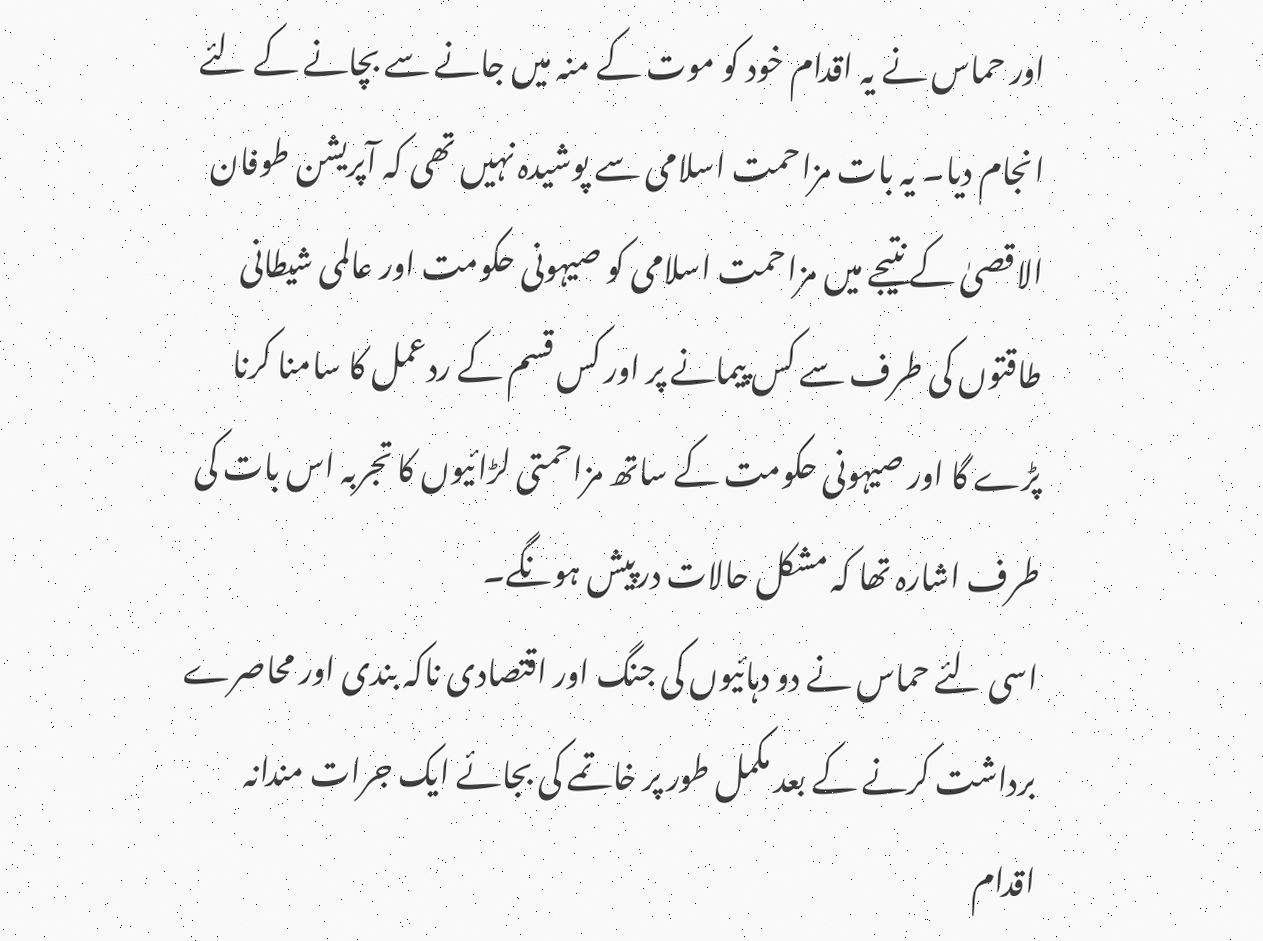اور حماس نے یہ اقدام خود کو موت کے منہ میں جانے سے بچانے کے لئے انجام دیا۔ یہ بات مزاحمت اسلامی سے پوشیدہ نہیں تھی کہ آپریشن طوفان الاقصیٰ کے نتیجے میں مزاحمت اسلامی کو صیہونی حکومت اور عالمی شیطانی طاقتوں کی طرف سے کس پیمانے پر اور کس قسم کے ردعمل کا سامنا کرنا پڑے گا اور صیہونی حکومت کے ساتھ مزاحمتی لڑائیوں کا تجربہ اس بات کی طرف اشارہ تھا کہ مشکل حالات درپیش ہونگے۔
اسی لئے حماس نے دو دہائیوں کی جنگ اور اقتصادی ناکہ بندی اور محاصرے برداشت کرنے کے بعد مکمل طور پر خاتمے کی بجائے ایک جرات مندانہ اقدام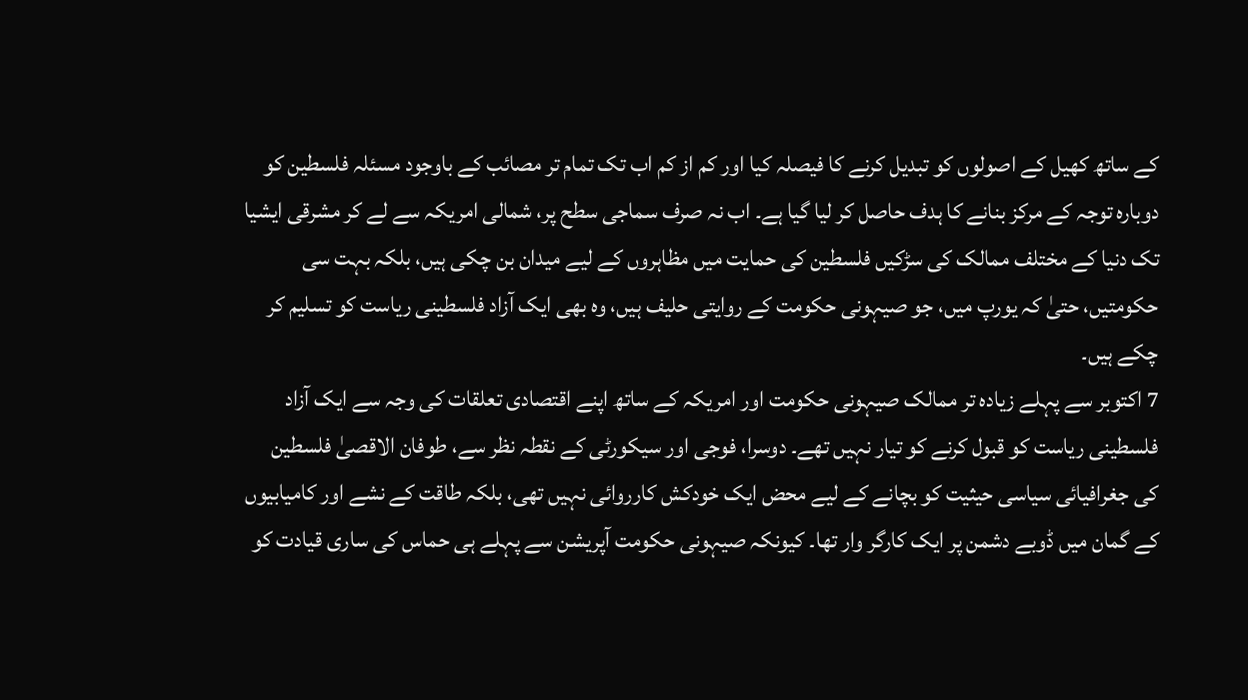کے ساتھ کھیل کے اصولوں کو تبدیل کرنے کا فیصلہ کیا اور کم از کم اب تک تمام تر مصائب کے باوجود مسئلہ فلسطین کو دوبارہ توجہ کے مرکز بنانے کا ہدف حاصل کر لیا گیا ہے۔ اب نہ صرف سماجی سطح پر، شمالی امریکہ سے لے کر مشرقی ایشیا تک دنیا کے مختلف ممالک کی سڑکیں فلسطین کی حمایت میں مظاہروں کے لیے میدان بن چکی ہیں، بلکہ بہت سی حکومتیں، حتیٰ کہ یورپ میں، جو صیہونی حکومت کے روایتی حلیف ہیں، وہ بھی ایک آزاد فلسطینی ریاست کو تسلیم کر چکے ہیں۔
7 اکتوبر سے پہلے زیادہ تر ممالک صیہونی حکومت اور امریکہ کے ساتھ اپنے اقتصادی تعلقات کی وجہ سے ایک آزاد فلسطینی ریاست کو قبول کرنے کو تیار نہیں تھے۔ دوسرا، فوجی اور سیکورٹی کے نقطہ نظر سے، طوفان الاقصیٰ فلسطین کی جغرافیائی سیاسی حیثیت کو بچانے کے لیے محض ایک خودکش کارروائی نہیں تھی، بلکہ طاقت کے نشے اور کامیابیوں کے گمان میں ڈوبے دشمن پر ایک کارگر وار تھا۔ کیونکہ صیہونی حکومت آپریشن سے پہلے ہی حماس کی ساری قیادت کو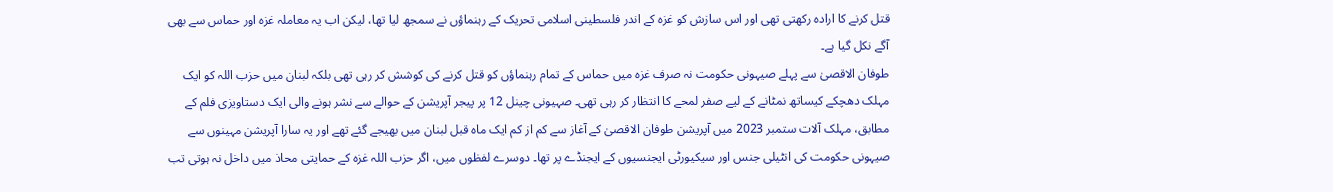قتل کرنے کا ارادہ رکھتی تھی اور اس سازش کو غزہ کے اندر فلسطینی اسلامی تحریک کے رہنماؤں نے سمجھ لیا تھا، لیکن اب یہ معاملہ غزہ اور حماس سے بھی آگے نکل گیا ہے۔
طوفان الاقصیٰ سے پہلے صیہونی حکومت نہ صرف غزہ میں حماس کے تمام رہنماؤں کو قتل کرنے کی کوشش کر رہی تھی بلکہ لبنان میں حزب اللہ کو ایک مہلک دھچکے کیساتھ نمٹانے کے لیے صفر لمحے کا انتظار کر رہی تھی۔ صہیونی چینل 12 پر پیجر آپریشن کے حوالے سے نشر ہونے والی ایک دستاویزی فلم کے مطابق، مہلک آلات ستمبر 2023 میں آپریشن طوفان الاقصیٰ کے آغاز سے کم از کم ایک ماہ قبل لبنان میں بھیجے گئے تھے اور یہ سارا آپریشن مہینوں سے صیہونی حکومت کی انٹیلی جنس اور سیکیورٹی ایجنسیوں کے ایجنڈے پر تھا۔ دوسرے لفظوں میں، اگر حزب اللہ غزہ کے حمایتی محاذ میں داخل نہ ہوتی تب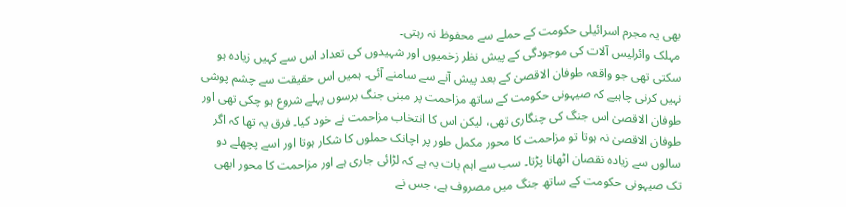بھی یہ مجرم اسرائیلی حکومت کے حملے سے محفوظ نہ رہتی۔
مہلک وائرلیس آلات کی موجودگی کے پیش نظر زخمیوں اور شہیدوں کی تعداد اس سے کہیں زیادہ ہو سکتی تھی جو واقعہ طوفان الاقصیٰ کے بعد پیش آنے سے سامنے آئی۔ ہمیں اس حقیقت سے چشم پوشی نہیں کرنی چاہیے کہ صیہونی حکومت کے ساتھ مزاحمت پر مبنی جنگ برسوں پہلے شروع ہو چکی تھی اور طوفان الاقصیٰ اس جنگ کی چنگاری تھی، لیکن اس کا انتخاب مزاحمت نے خود کیا۔ فرق یہ تھا کہ اگر طوفان الاقصیٰ نہ ہوتا تو مزاحمت کا محور مکمل طور پر اچانک حملوں کا شکار ہوتا اور اسے پچھلے دو سالوں سے زیادہ نقصان اٹھانا پڑتا۔ سب سے اہم بات یہ ہے کہ لڑائی جاری ہے اور مزاحمت کا محور ابھی تک صیہونی حکومت کے ساتھ جنگ میں مصروف ہے، جس نے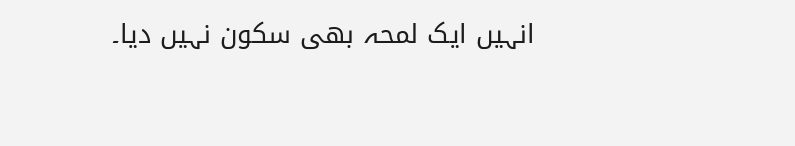انہیں ایک لمحہ بھی سکون نہیں دیا۔